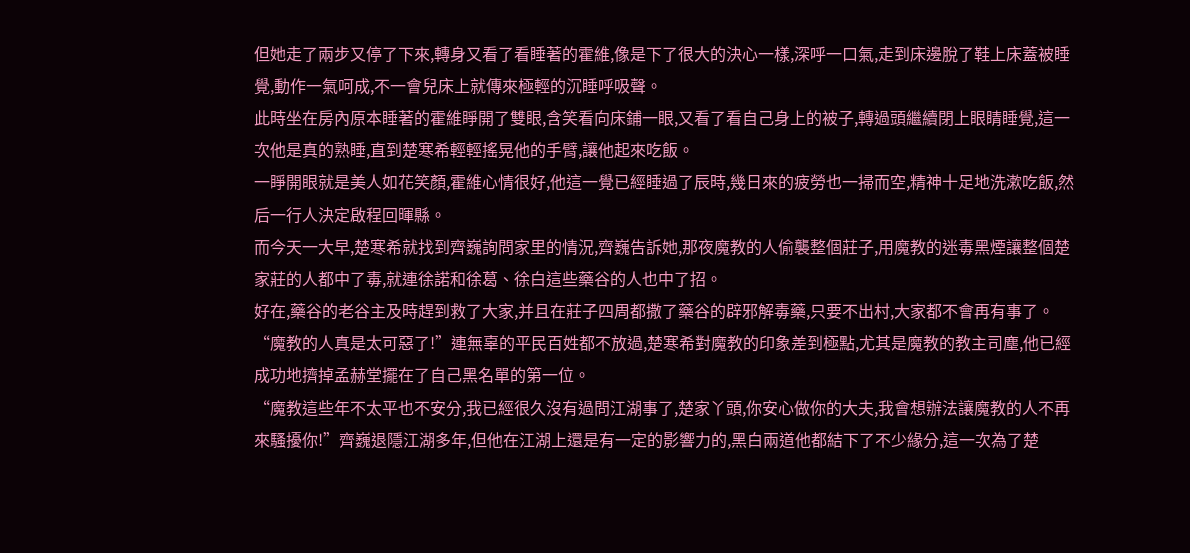但她走了兩步又停了下來,轉身又看了看睡著的霍維,像是下了很大的決心一樣,深呼一口氣,走到床邊脫了鞋上床蓋被睡覺,動作一氣呵成,不一會兒床上就傳來極輕的沉睡呼吸聲。
此時坐在房內原本睡著的霍維睜開了雙眼,含笑看向床鋪一眼,又看了看自己身上的被子,轉過頭繼續閉上眼睛睡覺,這一次他是真的熟睡,直到楚寒希輕輕搖晃他的手臂,讓他起來吃飯。
一睜開眼就是美人如花笑顏,霍維心情很好,他這一覺已經睡過了辰時,幾日來的疲勞也一掃而空,精神十足地洗漱吃飯,然后一行人決定啟程回暉縣。
而今天一大早,楚寒希就找到齊巍詢問家里的情況,齊巍告訴她,那夜魔教的人偷襲整個莊子,用魔教的迷毒黑煙讓整個楚家莊的人都中了毒,就連徐諾和徐葛、徐白這些藥谷的人也中了招。
好在,藥谷的老谷主及時趕到救了大家,并且在莊子四周都撒了藥谷的辟邪解毒藥,只要不出村,大家都不會再有事了。
“魔教的人真是太可惡了!”連無辜的平民百姓都不放過,楚寒希對魔教的印象差到極點,尤其是魔教的教主司塵,他已經成功地擠掉孟赫堂擺在了自己黑名單的第一位。
“魔教這些年不太平也不安分,我已經很久沒有過問江湖事了,楚家丫頭,你安心做你的大夫,我會想辦法讓魔教的人不再來騷擾你!”齊巍退隱江湖多年,但他在江湖上還是有一定的影響力的,黑白兩道他都結下了不少緣分,這一次為了楚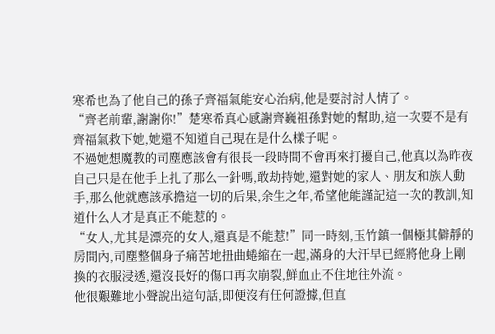寒希也為了他自己的孫子齊福氣能安心治病,他是要討討人情了。
“齊老前輩,謝謝你!”楚寒希真心感謝齊巍祖孫對她的幫助,這一次要不是有齊福氣救下她,她還不知道自己現在是什么樣子呢。
不過她想魔教的司塵應該會有很長一段時間不會再來打擾自己,他真以為昨夜自己只是在他手上扎了那么一針嗎,敢劫持她,還對她的家人、朋友和族人動手,那么他就應該承擔這一切的后果,余生之年,希望他能謹記這一次的教訓,知道什么人才是真正不能惹的。
“女人,尤其是漂亮的女人,還真是不能惹!”同一時刻,玉竹鎮一個極其僻靜的房間內,司塵整個身子痛苦地扭曲蜷縮在一起,滿身的大汗早已經將他身上剛換的衣服浸透,還沒長好的傷口再次崩裂,鮮血止不住地往外流。
他很艱難地小聲說出這句話,即便沒有任何證據,但直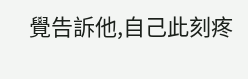覺告訴他,自己此刻疼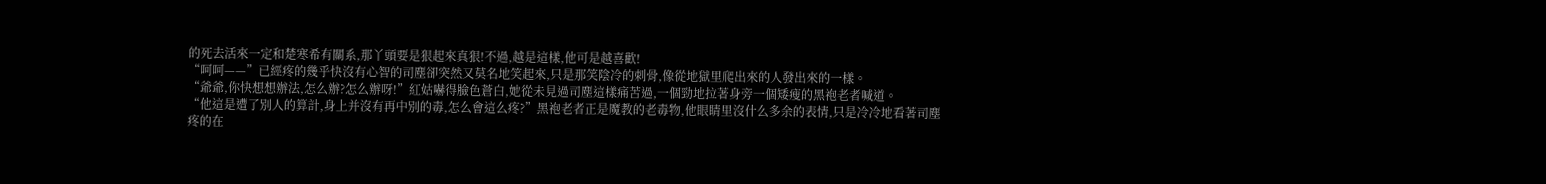的死去活來一定和楚寒希有關系,那丫頭要是狠起來真狠!不過,越是這樣,他可是越喜歡!
“呵呵——”已經疼的幾乎快沒有心智的司塵卻突然又莫名地笑起來,只是那笑陰冷的刺骨,像從地獄里爬出來的人發出來的一樣。
“爺爺,你快想想辦法,怎么辦?怎么辦呀!”紅姑嚇得臉色蒼白,她從未見過司塵這樣痛苦過,一個勁地拉著身旁一個矮瘦的黑袍老者喊道。
“他這是遭了別人的算計,身上并沒有再中別的毒,怎么會這么疼?”黑袍老者正是魔教的老毒物,他眼睛里沒什么多余的表情,只是冷冷地看著司塵疼的在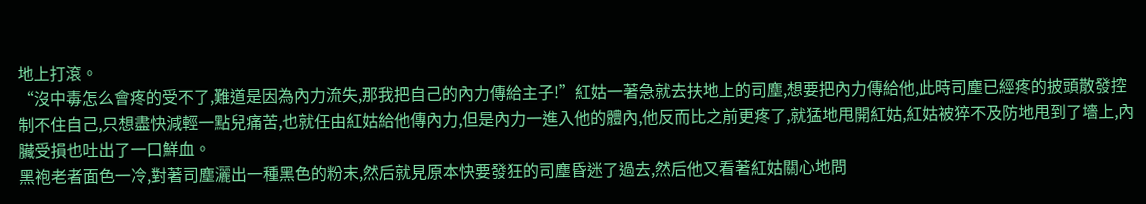地上打滾。
“沒中毒怎么會疼的受不了,難道是因為內力流失,那我把自己的內力傳給主子!”紅姑一著急就去扶地上的司塵,想要把內力傳給他,此時司塵已經疼的披頭散發控制不住自己,只想盡快減輕一點兒痛苦,也就任由紅姑給他傳內力,但是內力一進入他的體內,他反而比之前更疼了,就猛地甩開紅姑,紅姑被猝不及防地甩到了墻上,內臟受損也吐出了一口鮮血。
黑袍老者面色一冷,對著司塵灑出一種黑色的粉末,然后就見原本快要發狂的司塵昏迷了過去,然后他又看著紅姑關心地問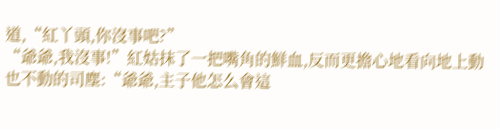道,“紅丫頭,你沒事吧?”
“爺爺,我沒事!”紅姑抹了一把嘴角的鮮血,反而更擔心地看向地上動也不動的司塵:“爺爺,主子他怎么會這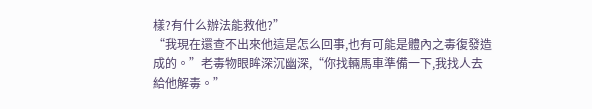樣?有什么辦法能救他?”
“我現在還查不出來他這是怎么回事,也有可能是體內之毒復發造成的。”老毒物眼眸深沉幽深,“你找輛馬車準備一下,我找人去給他解毒。”